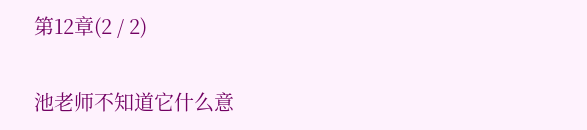第12章(2 / 2)

池老师不知道它什么意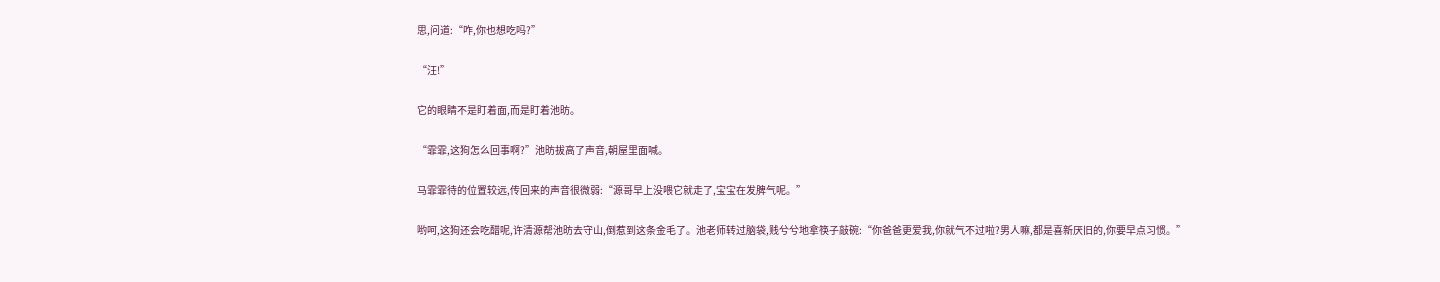思,问道:“咋,你也想吃吗?”

“汪!”

它的眼睛不是盯着面,而是盯着池昉。

“霏霏,这狗怎么回事啊?”池昉拔高了声音,朝屋里面喊。

马霏霏待的位置较远,传回来的声音很微弱:“源哥早上没喂它就走了,宝宝在发脾气呢。”

哟呵,这狗还会吃醋呢,许清源帮池昉去守山,倒惹到这条金毛了。池老师转过脑袋,贱兮兮地拿筷子敲碗:“你爸爸更爱我,你就气不过啦?男人嘛,都是喜新厌旧的,你要早点习惯。”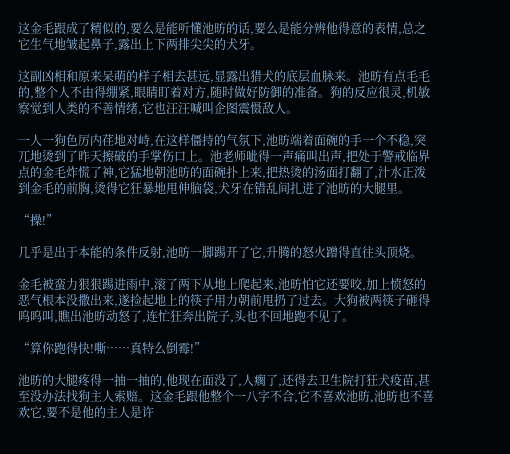这金毛跟成了精似的,要么是能听懂池昉的话,要么是能分辨他得意的表情,总之它生气地皱起鼻子,露出上下两排尖尖的犬牙。

这副凶相和原来呆萌的样子相去甚远,显露出猎犬的底层血脉来。池昉有点毛毛的,整个人不由得绷紧,眼睛盯着对方,随时做好防御的准备。狗的反应很灵,机敏察觉到人类的不善情绪,它也汪汪喊叫企图震慑敌人。

一人一狗色厉内荏地对峙,在这样僵持的气氛下,池昉端着面碗的手一个不稳,突兀地烫到了昨天擦破的手掌伤口上。池老师呲得一声痛叫出声,把处于警戒临界点的金毛炸慌了神,它猛地朝池昉的面碗扑上来,把热烫的汤面打翻了,汁水正泼到金毛的前胸,烫得它狂暴地甩伸脑袋,犬牙在错乱间扎进了池昉的大腿里。

“操!”

几乎是出于本能的条件反射,池昉一脚踢开了它,升腾的怒火蹭得直往头顶烧。

金毛被蛮力狠狠踢进雨中,滚了两下从地上爬起来,池昉怕它还要咬,加上愤怒的恶气根本没撒出来,遂捡起地上的筷子用力朝前甩扔了过去。大狗被两筷子砸得呜呜叫,瞧出池昉动怒了,连忙狂奔出院子,头也不回地跑不见了。

“算你跑得快!嘶……真特么倒霉!”

池昉的大腿疼得一抽一抽的,他现在面没了,人瘸了,还得去卫生院打狂犬疫苗,甚至没办法找狗主人索赔。这金毛跟他整个一八字不合,它不喜欢池昉,池昉也不喜欢它,要不是他的主人是许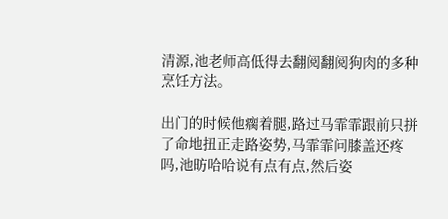清源,池老师高低得去翻阅翻阅狗肉的多种烹饪方法。

出门的时候他瘸着腿,路过马霏霏跟前只拼了命地扭正走路姿势,马霏霏问膝盖还疼吗,池昉哈哈说有点有点,然后姿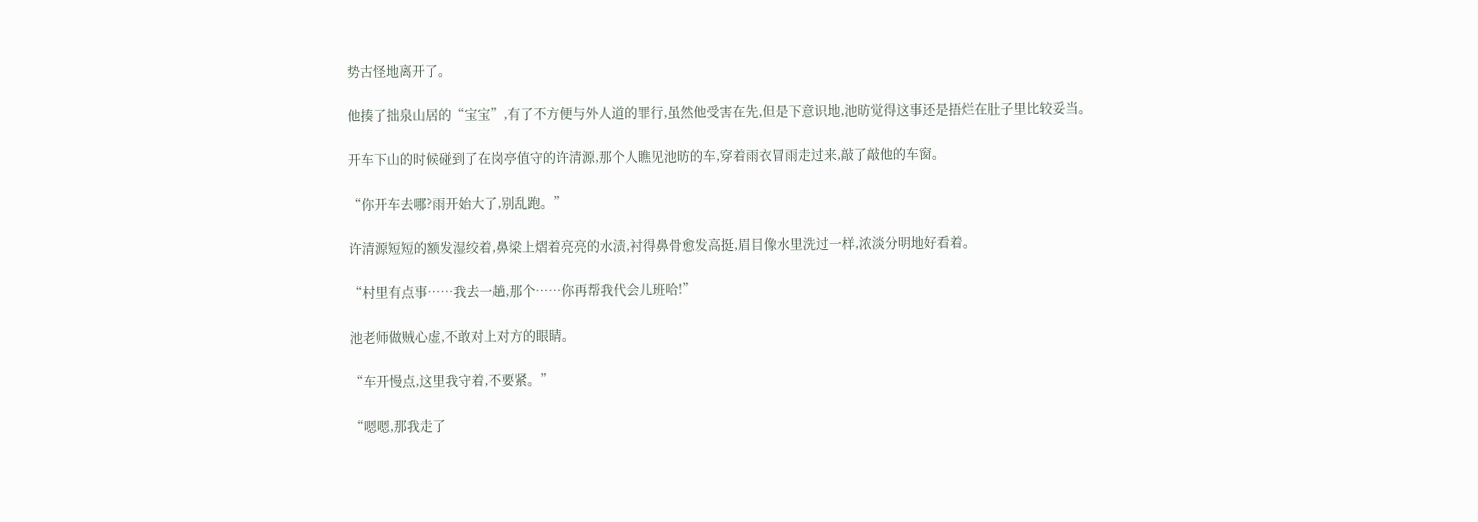势古怪地离开了。

他揍了拙泉山居的“宝宝”,有了不方便与外人道的罪行,虽然他受害在先,但是下意识地,池昉觉得这事还是捂烂在肚子里比较妥当。

开车下山的时候碰到了在岗亭值守的许清源,那个人瞧见池昉的车,穿着雨衣冒雨走过来,敲了敲他的车窗。

“你开车去哪?雨开始大了,别乱跑。”

许清源短短的额发湿绞着,鼻梁上熠着亮亮的水渍,衬得鼻骨愈发高挺,眉目像水里洗过一样,浓淡分明地好看着。

“村里有点事……我去一趟,那个……你再帮我代会儿班哈!”

池老师做贼心虚,不敢对上对方的眼睛。

“车开慢点,这里我守着,不要紧。”

“嗯嗯,那我走了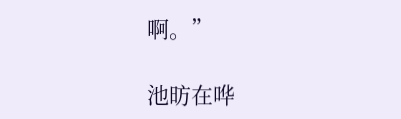啊。”

池昉在哗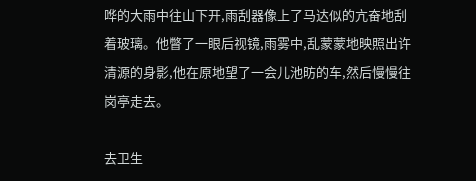哗的大雨中往山下开,雨刮器像上了马达似的亢奋地刮着玻璃。他瞥了一眼后视镜,雨雾中,乱蒙蒙地映照出许清源的身影,他在原地望了一会儿池昉的车,然后慢慢往岗亭走去。

去卫生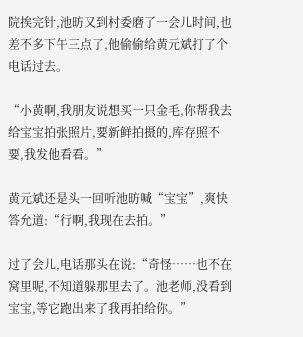院挨完针,池昉又到村委磨了一会儿时间,也差不多下午三点了,他偷偷给黄元斌打了个电话过去。

“小黄啊,我朋友说想买一只金毛,你帮我去给宝宝拍张照片,要新鲜拍摄的,库存照不要,我发他看看。”

黄元斌还是头一回听池昉喊“宝宝”,爽快答允道:“行啊,我现在去拍。”

过了会儿,电话那头在说:“奇怪……也不在窝里呢,不知道躲那里去了。池老师,没看到宝宝,等它跑出来了我再拍给你。”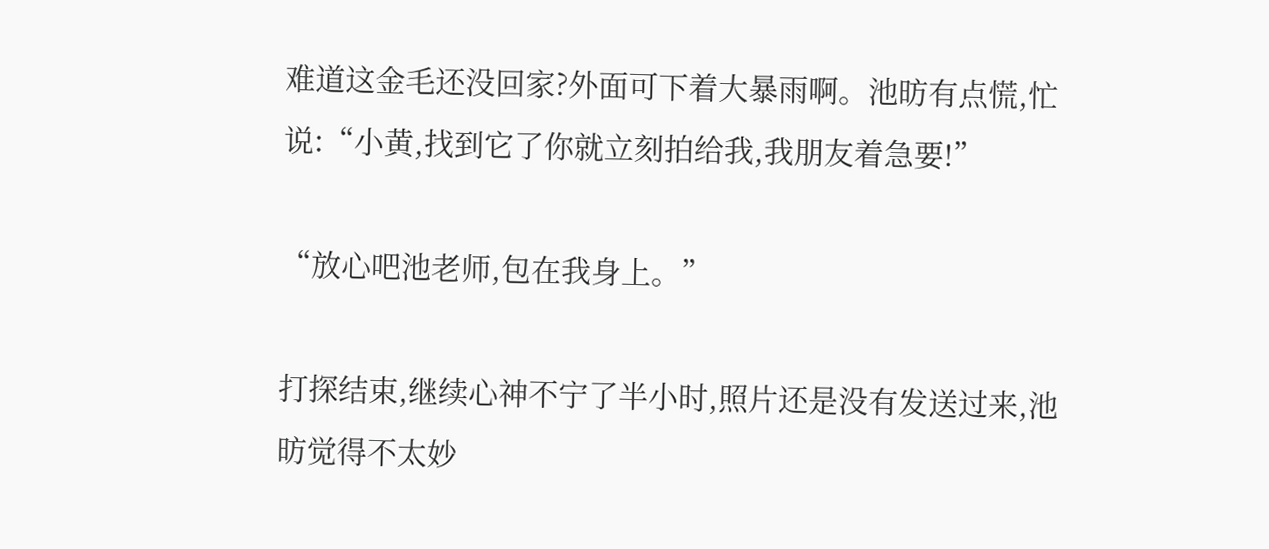难道这金毛还没回家?外面可下着大暴雨啊。池昉有点慌,忙说:“小黄,找到它了你就立刻拍给我,我朋友着急要!”

“放心吧池老师,包在我身上。”

打探结束,继续心神不宁了半小时,照片还是没有发送过来,池昉觉得不太妙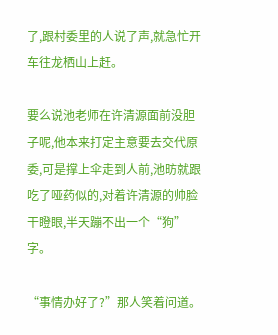了,跟村委里的人说了声,就急忙开车往龙栖山上赶。

要么说池老师在许清源面前没胆子呢,他本来打定主意要去交代原委,可是撑上伞走到人前,池昉就跟吃了哑药似的,对着许清源的帅脸干瞪眼,半天蹦不出一个“狗”字。

“事情办好了?”那人笑着问道。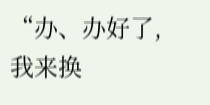“办、办好了,我来换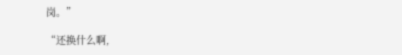岗。”

“还换什么啊,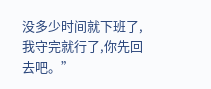没多少时间就下班了,我守完就行了,你先回去吧。”